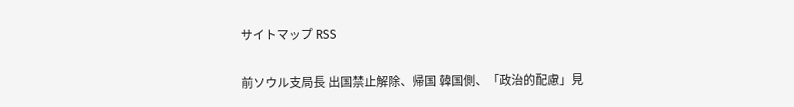サイトマップ RSS

前ソウル支局長 出国禁止解除、帰国 韓国側、「政治的配慮」見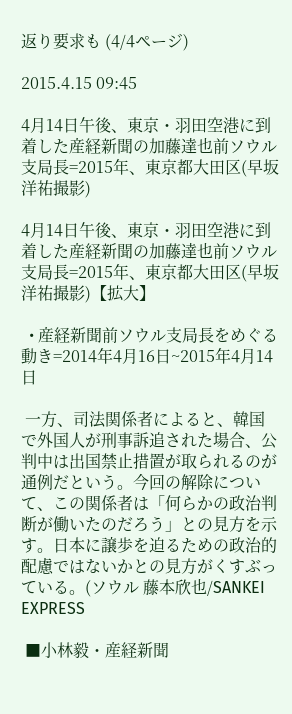返り要求も (4/4ページ)

2015.4.15 09:45

4月14日午後、東京・羽田空港に到着した産経新聞の加藤達也前ソウル支局長=2015年、東京都大田区(早坂洋祐撮影)

4月14日午後、東京・羽田空港に到着した産経新聞の加藤達也前ソウル支局長=2015年、東京都大田区(早坂洋祐撮影)【拡大】

  • 産経新聞前ソウル支局長をめぐる動き=2014年4月16日~2015年4月14日

 一方、司法関係者によると、韓国で外国人が刑事訴追された場合、公判中は出国禁止措置が取られるのが通例だという。今回の解除について、この関係者は「何らかの政治判断が働いたのだろう」との見方を示す。日本に譲歩を迫るための政治的配慮ではないかとの見方がくすぶっている。(ソウル 藤本欣也/SANKEI EXPRESS

 ■小林毅・産経新聞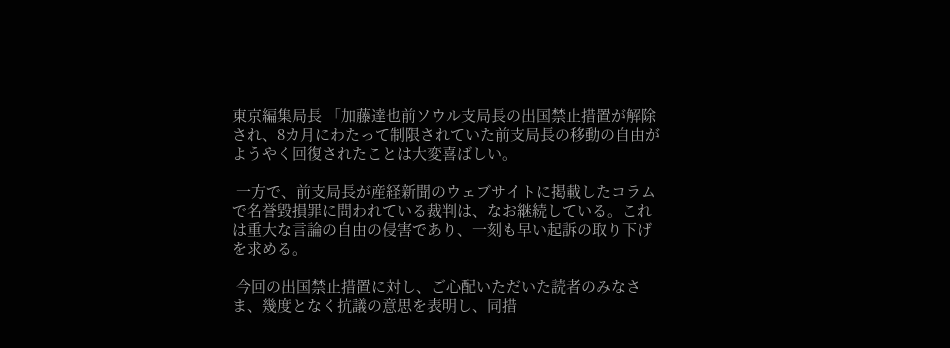東京編集局長 「加藤達也前ソウル支局長の出国禁止措置が解除され、8カ月にわたって制限されていた前支局長の移動の自由がようやく回復されたことは大変喜ばしい。

 一方で、前支局長が産経新聞のウェブサイトに掲載したコラムで名誉毀損罪に問われている裁判は、なお継続している。これは重大な言論の自由の侵害であり、一刻も早い起訴の取り下げを求める。

 今回の出国禁止措置に対し、ご心配いただいた読者のみなさま、幾度となく抗議の意思を表明し、同措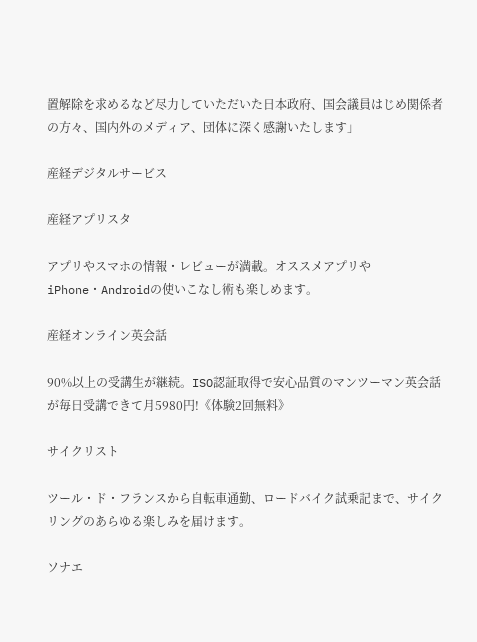置解除を求めるなど尽力していただいた日本政府、国会議員はじめ関係者の方々、国内外のメディア、団体に深く感謝いたします」

産経デジタルサービス

産経アプリスタ

アプリやスマホの情報・レビューが満載。オススメアプリやiPhone・Androidの使いこなし術も楽しめます。

産経オンライン英会話

90%以上の受講生が継続。ISO認証取得で安心品質のマンツーマン英会話が毎日受講できて月5980円!《体験2回無料》

サイクリスト

ツール・ド・フランスから自転車通勤、ロードバイク試乗記まで、サイクリングのあらゆる楽しみを届けます。

ソナエ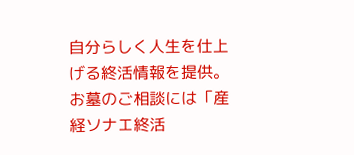自分らしく人生を仕上げる終活情報を提供。お墓のご相談には「産経ソナエ終活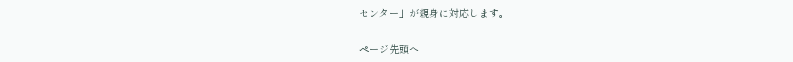センター」が親身に対応します。

ページ先頭へ